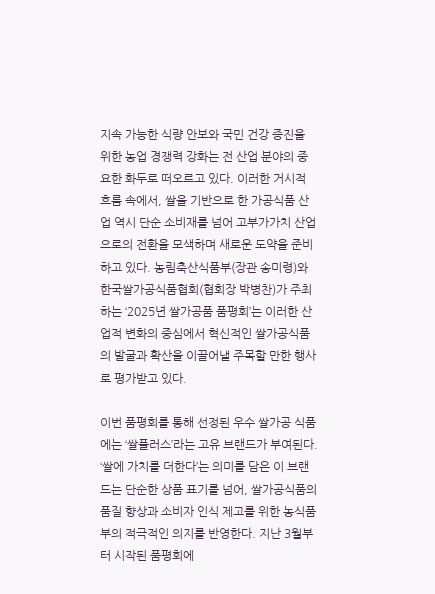지속 가능한 식량 안보와 국민 건강 증진을 위한 농업 경쟁력 강화는 전 산업 분야의 중요한 화두로 떠오르고 있다. 이러한 거시적 흐름 속에서, 쌀을 기반으로 한 가공식품 산업 역시 단순 소비재를 넘어 고부가가치 산업으로의 전환을 모색하며 새로운 도약을 준비하고 있다. 농림축산식품부(장관 송미령)와 한국쌀가공식품협회(협회장 박병찬)가 주최하는 ‘2025년 쌀가공품 품평회’는 이러한 산업적 변화의 중심에서 혁신적인 쌀가공식품의 발굴과 확산을 이끌어낼 주목할 만한 행사로 평가받고 있다.

이번 품평회를 통해 선정된 우수 쌀가공 식품에는 ‘쌀플러스’라는 고유 브랜드가 부여된다. ‘쌀에 가치를 더한다’는 의미를 담은 이 브랜드는 단순한 상품 표기를 넘어, 쌀가공식품의 품질 향상과 소비자 인식 제고를 위한 농식품부의 적극적인 의지를 반영한다. 지난 3월부터 시작된 품평회에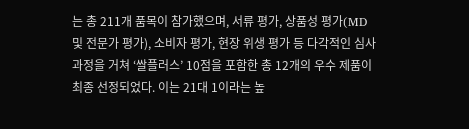는 총 211개 품목이 참가했으며, 서류 평가, 상품성 평가(MD 및 전문가 평가), 소비자 평가, 현장 위생 평가 등 다각적인 심사 과정을 거쳐 ‘쌀플러스’ 10점을 포함한 총 12개의 우수 제품이 최종 선정되었다. 이는 21대 1이라는 높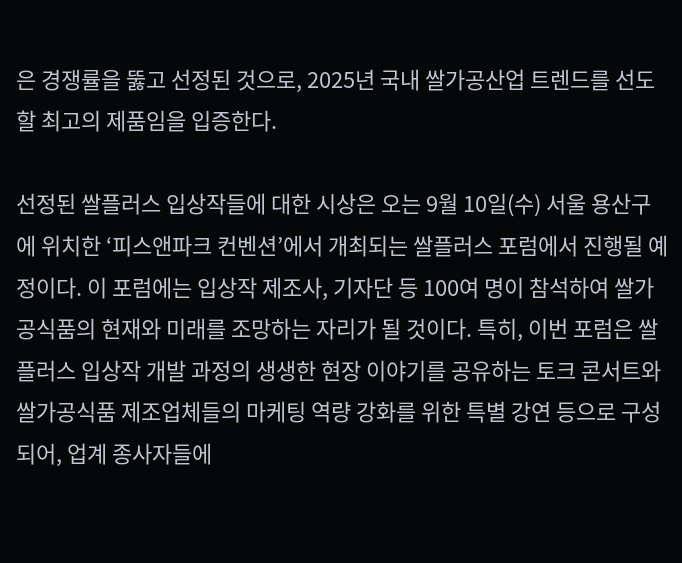은 경쟁률을 뚫고 선정된 것으로, 2025년 국내 쌀가공산업 트렌드를 선도할 최고의 제품임을 입증한다.

선정된 쌀플러스 입상작들에 대한 시상은 오는 9월 10일(수) 서울 용산구에 위치한 ‘피스앤파크 컨벤션’에서 개최되는 쌀플러스 포럼에서 진행될 예정이다. 이 포럼에는 입상작 제조사, 기자단 등 100여 명이 참석하여 쌀가공식품의 현재와 미래를 조망하는 자리가 될 것이다. 특히, 이번 포럼은 쌀플러스 입상작 개발 과정의 생생한 현장 이야기를 공유하는 토크 콘서트와 쌀가공식품 제조업체들의 마케팅 역량 강화를 위한 특별 강연 등으로 구성되어, 업계 종사자들에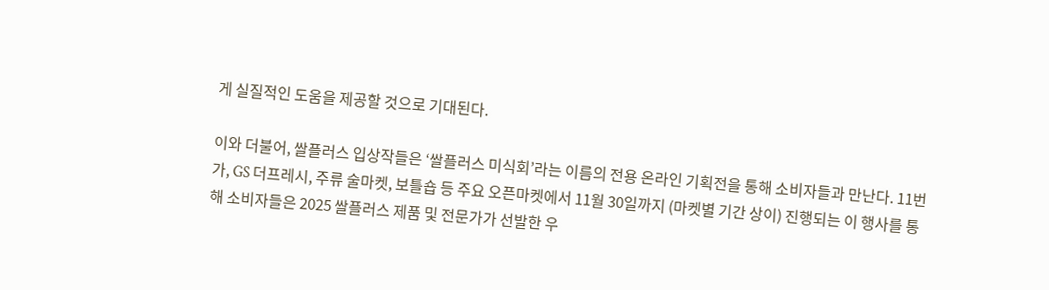게 실질적인 도움을 제공할 것으로 기대된다.

이와 더불어, 쌀플러스 입상작들은 ‘쌀플러스 미식회’라는 이름의 전용 온라인 기획전을 통해 소비자들과 만난다. 11번가, GS 더프레시, 주류 술마켓, 보틀숍 등 주요 오픈마켓에서 11월 30일까지 (마켓별 기간 상이) 진행되는 이 행사를 통해 소비자들은 2025 쌀플러스 제품 및 전문가가 선발한 우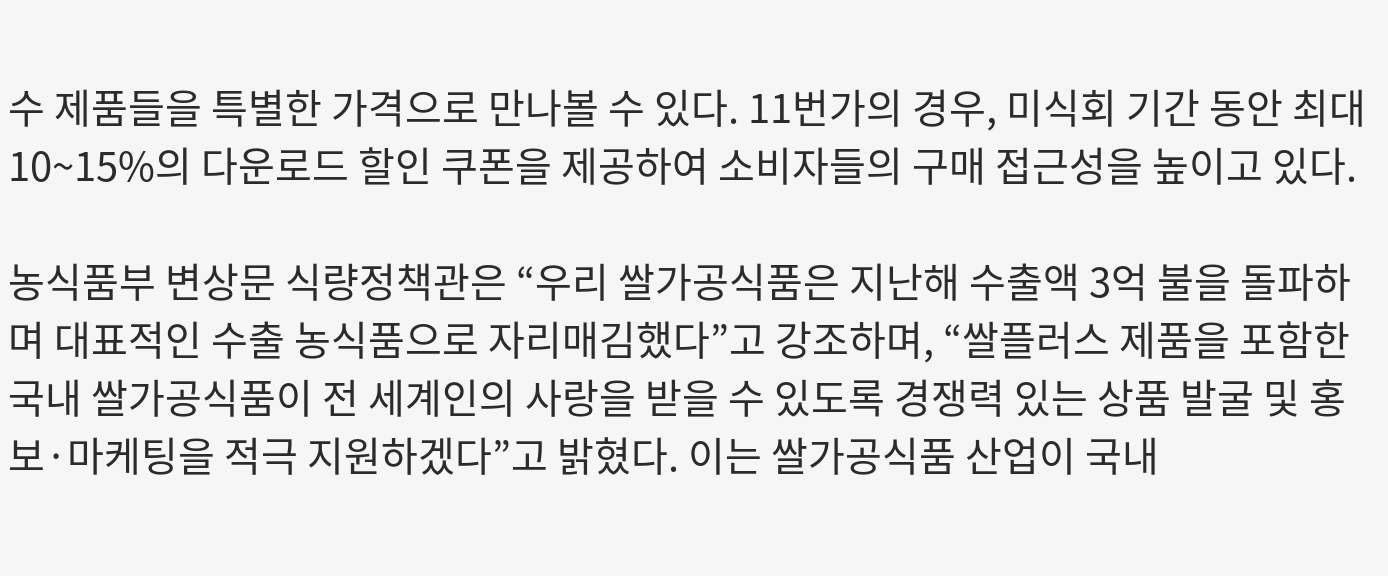수 제품들을 특별한 가격으로 만나볼 수 있다. 11번가의 경우, 미식회 기간 동안 최대 10~15%의 다운로드 할인 쿠폰을 제공하여 소비자들의 구매 접근성을 높이고 있다.

농식품부 변상문 식량정책관은 “우리 쌀가공식품은 지난해 수출액 3억 불을 돌파하며 대표적인 수출 농식품으로 자리매김했다”고 강조하며, “쌀플러스 제품을 포함한 국내 쌀가공식품이 전 세계인의 사랑을 받을 수 있도록 경쟁력 있는 상품 발굴 및 홍보·마케팅을 적극 지원하겠다”고 밝혔다. 이는 쌀가공식품 산업이 국내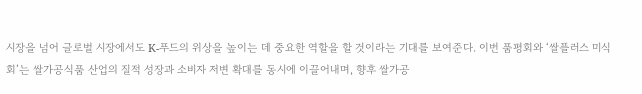시장을 넘어 글로벌 시장에서도 K-푸드의 위상을 높이는 데 중요한 역할을 할 것이라는 기대를 보여준다. 이번 품평회와 ‘쌀플러스 미식회’는 쌀가공식품 산업의 질적 성장과 소비자 저변 확대를 동시에 이끌어내며, 향후 쌀가공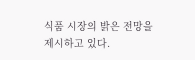식품 시장의 밝은 전망을 제시하고 있다.